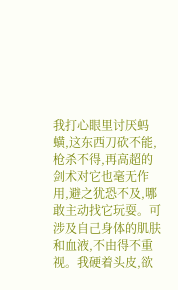我打心眼里讨厌蚂蟥,这东西刀砍不能,枪杀不得,再高超的剑术对它也毫无作用,避之犹恐不及,哪敢主动找它玩耍。可涉及自己身体的肌肤和血液,不由得不重视。我硬着头皮,欲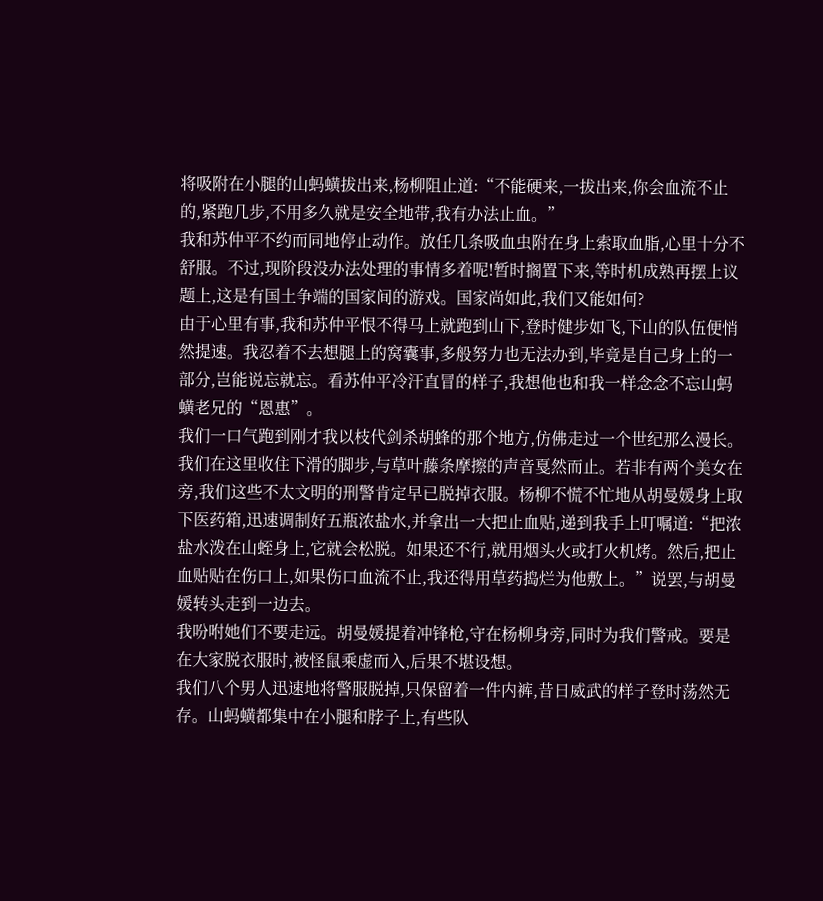将吸附在小腿的山蚂蟥拔出来,杨柳阻止道:“不能硬来,一拔出来,你会血流不止的,紧跑几步,不用多久就是安全地带,我有办法止血。”
我和苏仲平不约而同地停止动作。放任几条吸血虫附在身上索取血脂,心里十分不舒服。不过,现阶段没办法处理的事情多着呢!暂时搁置下来,等时机成熟再摆上议题上,这是有国土争端的国家间的游戏。国家尚如此,我们又能如何?
由于心里有事,我和苏仲平恨不得马上就跑到山下,登时健步如飞,下山的队伍便悄然提速。我忍着不去想腿上的窝囊事,多般努力也无法办到,毕竟是自己身上的一部分,岂能说忘就忘。看苏仲平冷汗直冒的样子,我想他也和我一样念念不忘山蚂蟥老兄的“恩惠”。
我们一口气跑到刚才我以枝代剑杀胡蜂的那个地方,仿佛走过一个世纪那么漫长。我们在这里收住下滑的脚步,与草叶藤条摩擦的声音戛然而止。若非有两个美女在旁,我们这些不太文明的刑警肯定早已脱掉衣服。杨柳不慌不忙地从胡曼媛身上取下医药箱,迅速调制好五瓶浓盐水,并拿出一大把止血贴,递到我手上叮嘱道:“把浓盐水泼在山蛭身上,它就会松脱。如果还不行,就用烟头火或打火机烤。然后,把止血贴贴在伤口上,如果伤口血流不止,我还得用草药捣烂为他敷上。”说罢,与胡曼媛转头走到一边去。
我吩咐她们不要走远。胡曼媛提着冲锋枪,守在杨柳身旁,同时为我们警戒。要是在大家脱衣服时,被怪鼠乘虚而入,后果不堪设想。
我们八个男人迅速地将警服脱掉,只保留着一件内裤,昔日威武的样子登时荡然无存。山蚂蟥都集中在小腿和脖子上,有些队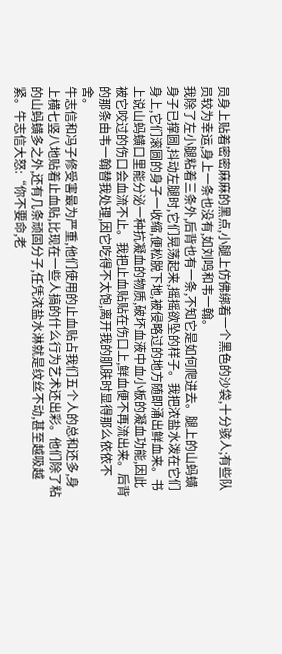员身上贴着密密麻麻的黑点,小腿上仿佛绑着一个黑色的沙袋,十分骇人;有些队员较为幸运,身上一条也没有,如刘鸣和韦一翰。
我除了左小腿粘着三条外,后背也有一条,不知它是如何爬进去。腿上的山蚂蟥身子已撑圆,抖动左腿时,它们晃荡起来,摇摇欲坠的样子。我把浓盐水泼在它们身上,它们滚圆的身子一收缩,便松脱下地,被侵略过的地方随即涌出鲜血来。书上说山蚂蟥口里能分泌一种抗凝血的物质,破坏血液中血小板的凝血功能,因此被它咬过的伤口会血流不止。我把止血贴贴在伤口上,鲜血便不再流出来。后背的那条由韦一翰替我处理,因它吃得不太饱,离开我的肌肤时显得那么依依不舍。
牛志信和冯子修受害最为严重,他们使用的止血贴占我们五个人的总和还多,身上横七竖八地贴着止血贴,比现在一些人搞的什么行为艺术还出彩。他们除了粘的山蚂蟥多之外,还有几条顽固分子,任凭浓盐水淋就是纹丝不动,甚至越吸越紧。牛志信大怒:“你不要命,老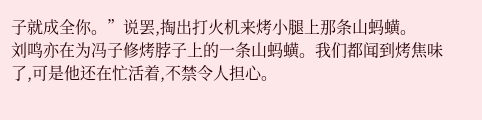子就成全你。”说罢,掏出打火机来烤小腿上那条山蚂蟥。
刘鸣亦在为冯子修烤脖子上的一条山蚂蟥。我们都闻到烤焦味了,可是他还在忙活着,不禁令人担心。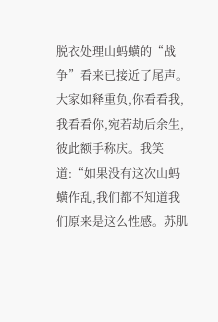脱衣处理山蚂蟥的“战争”看来已接近了尾声。
大家如释重负,你看看我,我看看你,宛若劫后余生,彼此额手称庆。我笑道:“如果没有这次山蚂蟥作乱,我们都不知道我们原来是这么性感。苏肌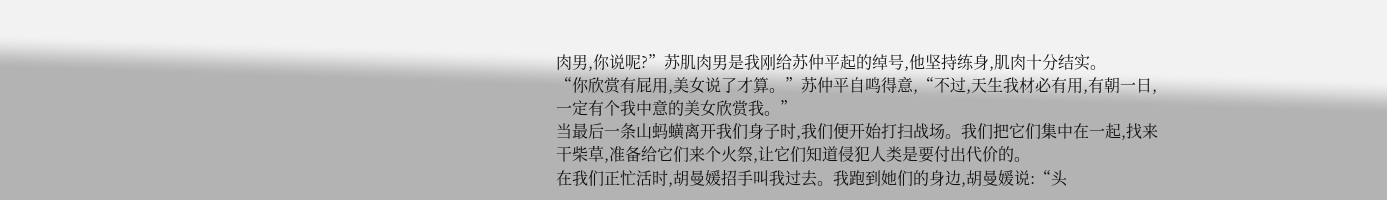肉男,你说呢?”苏肌肉男是我刚给苏仲平起的绰号,他坚持练身,肌肉十分结实。
“你欣赏有屁用,美女说了才算。”苏仲平自鸣得意,“不过,天生我材必有用,有朝一日,一定有个我中意的美女欣赏我。”
当最后一条山蚂蟥离开我们身子时,我们便开始打扫战场。我们把它们集中在一起,找来干柴草,准备给它们来个火祭,让它们知道侵犯人类是要付出代价的。
在我们正忙活时,胡曼媛招手叫我过去。我跑到她们的身边,胡曼媛说:“头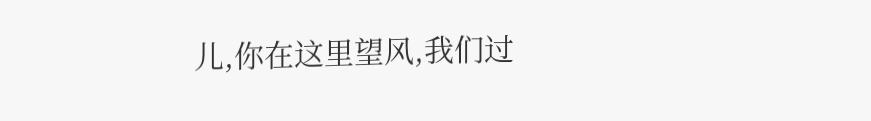儿,你在这里望风,我们过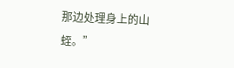那边处理身上的山蛭。”